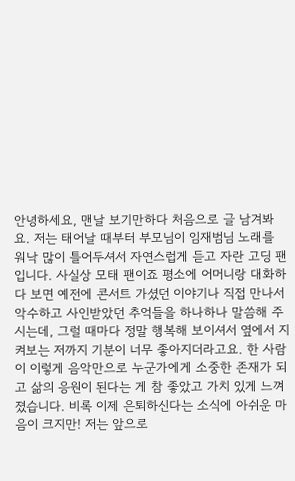안녕하세요, 맨날 보기만하다 처음으로 글 남겨봐요. 저는 태어날 때부터 부모님이 임재범님 노래를 워낙 많이 틀어두셔서 자연스럽게 듣고 자란 고딩 팬입니다. 사실상 모태 팬이죠 평소에 어머니랑 대화하다 보면 예전에 콘서트 가셨던 이야기나 직접 만나서 악수하고 사인받았던 추억들을 하나하나 말씀해 주시는데, 그럴 때마다 정말 행복해 보이셔서 옆에서 지켜보는 저까지 기분이 너무 좋아지더라고요. 한 사람이 이렇게 음악만으로 누군가에게 소중한 존재가 되고 삶의 응원이 된다는 게 참 좋았고 가치 있게 느껴졌습니다. 비록 이제 은퇴하신다는 소식에 아쉬운 마음이 크지만! 저는 앞으로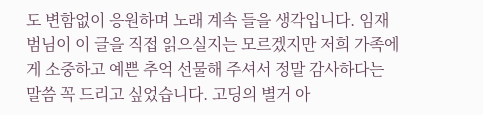도 변함없이 응원하며 노래 계속 들을 생각입니다. 임재범님이 이 글을 직접 읽으실지는 모르겠지만 저희 가족에게 소중하고 예쁜 추억 선물해 주셔서 정말 감사하다는 말씀 꼭 드리고 싶었습니다. 고딩의 별거 아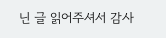닌 글 읽어주셔서 감사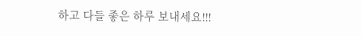하고 다들 좋은 하루 보내세요!!!